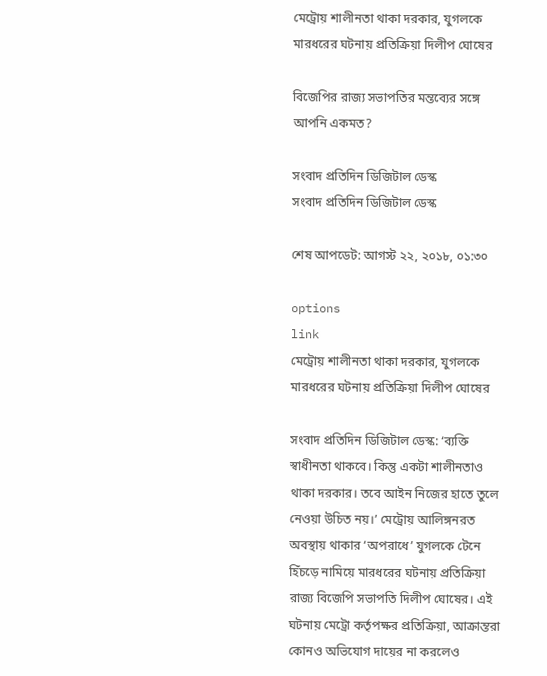মেট্রোয় শালীনতা থাকা দরকার, যুগলকে মারধরের ঘটনায় প্রতিক্রিয়া দিলীপ ঘোষের

বিজেপির রাজ্য সভাপতির মন্তব্যের সঙ্গে আপনি একমত?

সংবাদ প্রতিদিন ডিজিটাল ডেস্ক
সংবাদ প্রতিদিন ডিজিটাল ডেস্ক

শেষ আপডেট: আগস্ট ২২, ২০১৮, ০১:৩০

options
link
মেট্রোয় শালীনতা থাকা দরকার, যুগলকে মারধরের ঘটনায় প্রতিক্রিয়া দিলীপ ঘোষের

সংবাদ প্রতিদিন ডিজিটাল ডেস্ক: ‘ব্যক্তি স্বাধীনতা থাকবে। কিন্তু একটা শালীনতাও থাকা দরকার। তবে আইন নিজের হাতে তুলে নেওয়া উচিত নয়।’ মেট্রোয় আলিঙ্গনরত অবস্থায় থাকার ‘অপরাধে’ যুগলকে টেনে হিঁচড়ে নামিয়ে মারধরের ঘটনায় প্রতিক্রিয়া রাজ্য বিজেপি সভাপতি দিলীপ ঘোষের। এই ঘটনায় মেট্রো কর্তৃপক্ষর প্রতিক্রিয়া, আক্রান্তরা কোনও অভিযোগ দায়ের না করলেও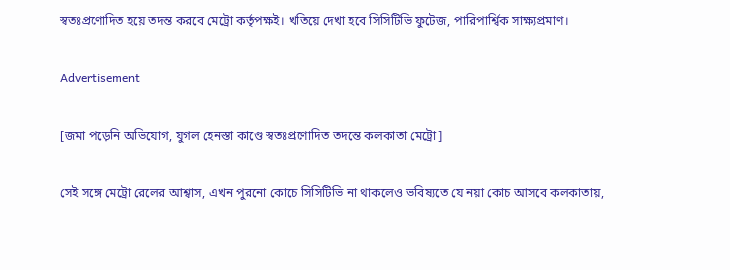স্বতঃপ্রণোদিত হয়ে তদন্ত করবে মেট্রো কর্তৃপক্ষই। খতিয়ে দেখা হবে সিসিটিভি ফুটেজ, পারিপার্শ্বিক সাক্ষ্যপ্রমাণ।

Advertisement

[জমা পড়েনি অভিযোগ, যুগল হেনস্তা কাণ্ডে স্বতঃপ্রণোদিত তদন্তে কলকাতা মেট্রো]

সেই সঙ্গে মেট্রো রেলের আশ্বাস, এখন পুরনো কোচে সিসিটিভি না থাকলেও ভবিষ্যতে যে নয়া কোচ আসবে কলকাতায়,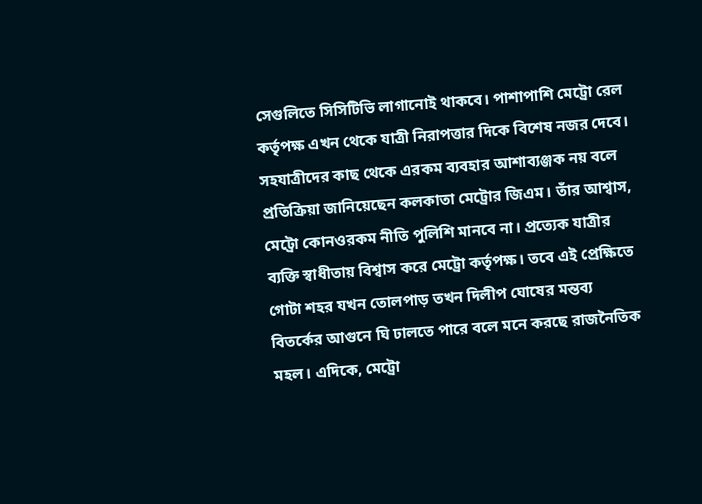সেগুলিতে সিসিটিভি লাগানোই থাকবে। পাশাপাশি মেট্রো রেল কর্তৃপক্ষ এখন থেকে যাত্রী নিরাপত্তার দিকে বিশেষ নজর দেবে। সহযাত্রীদের কাছ থেকে এরকম ব্যবহার আশাব্যঞ্জক নয় বলে প্রতিক্রিয়া জানিয়েছেন কলকাতা মেট্রোর জিএম। তাঁর আশ্বাস, মেট্রো কোনওরকম নীতি পুলিশি মানবে না। প্রত্যেক যাত্রীর ব্যক্তি স্বাধীতায় বিশ্বাস করে মেট্রো কর্তৃপক্ষ। তবে এই প্রেক্ষিতে গোটা শহর যখন তোলপাড় তখন দিলীপ ঘোষের মন্তব্য বিতর্কের আগুনে ঘি ঢালতে পারে বলে মনে করছে রাজনৈতিক মহল। এদিকে, মেট্রো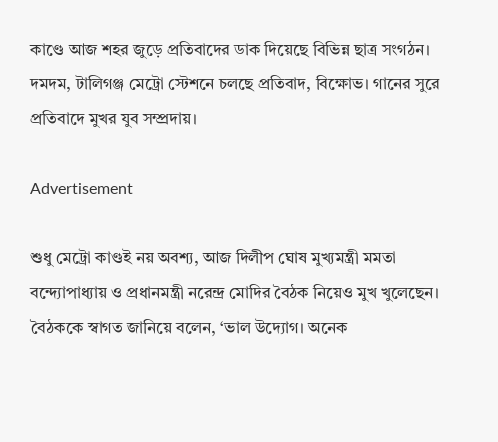কাণ্ডে আজ শহর জুড়ে প্রতিবাদের ডাক দিয়েছে বিভিন্ন ছাত্র সংগঠন। দমদম, টালিগঞ্জ মেট্রো স্টেশনে চলছে প্রতিবাদ, বিক্ষোভ। গানের সুরে প্রতিবাদে মুখর যুব সম্প্রদায়।

Advertisement

শুধু মেট্রো কাণ্ডই নয় অবশ্য, আজ দিলীপ ঘোষ মুখ্যমন্ত্রী মমতা বন্দ্যোপাধ্যায় ও প্রধানমন্ত্রী নরেন্দ্র মোদির বৈঠক নিয়েও মুখ খুলেছেন। বৈঠককে স্বাগত জানিয়ে বলেন, ‘ভাল উদ্যোগ। অনেক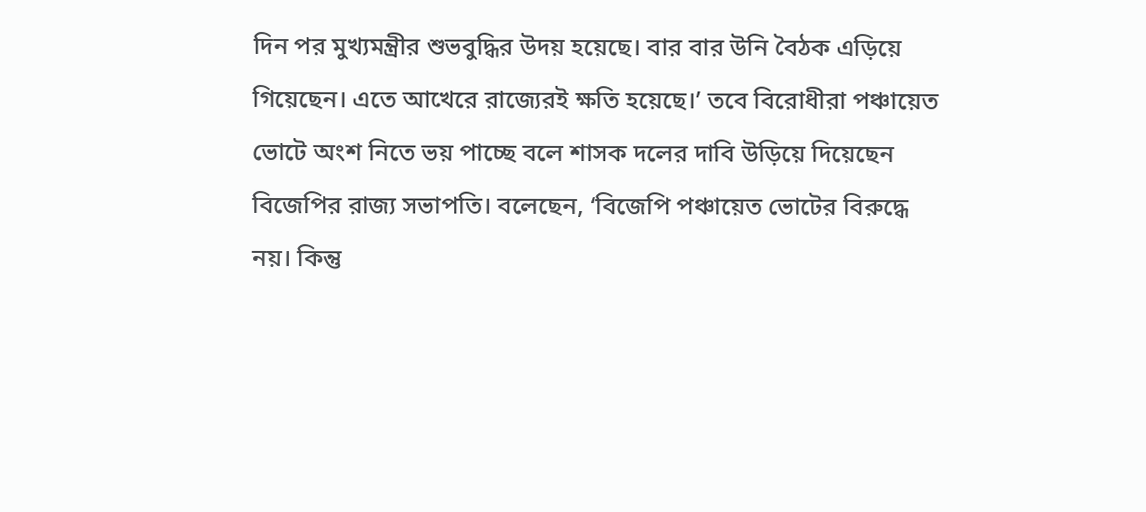দিন পর মুখ্যমন্ত্রীর শুভবুদ্ধির উদয় হয়েছে। বার বার উনি বৈঠক এড়িয়ে গিয়েছেন। এতে আখেরে রাজ্যেরই ক্ষতি হয়েছে।’ তবে বিরোধীরা পঞ্চায়েত ভোটে অংশ নিতে ভয় পাচ্ছে বলে শাসক দলের দাবি উড়িয়ে দিয়েছেন বিজেপির রাজ্য সভাপতি। বলেছেন, ‘বিজেপি পঞ্চায়েত ভোটের বিরুদ্ধে নয়। কিন্তু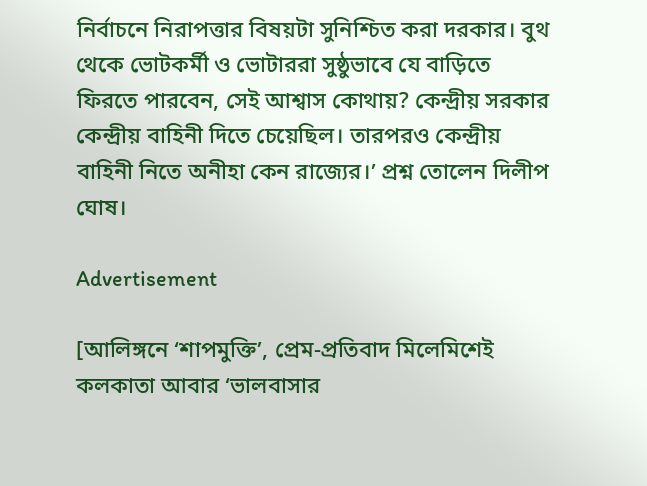নির্বাচনে নিরাপত্তার বিষয়টা সুনিশ্চিত করা দরকার। বুথ থেকে ভোটকর্মী ও ভোটাররা সুষ্ঠুভাবে যে বাড়িতে ফিরতে পারবেন, সেই আশ্বাস কোথায়? কেন্দ্রীয় সরকার কেন্দ্রীয় বাহিনী দিতে চেয়েছিল। তারপরও কেন্দ্রীয় বাহিনী নিতে অনীহা কেন রাজ্যের।’ প্রশ্ন তোলেন দিলীপ ঘোষ।

Advertisement

[আলিঙ্গনে ‘শাপমুক্তি’, প্রেম-প্রতিবাদ মিলেমিশেই কলকাতা আবার ‘ভালবাসার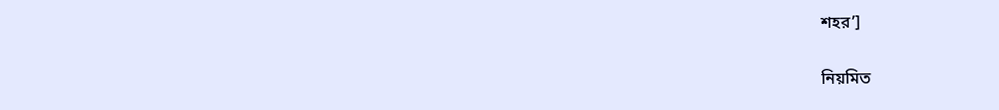শহর’]

নিয়মিত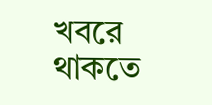খবরে থাকতে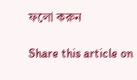ফলো করুন

Share this article on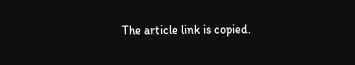The article link is copied.